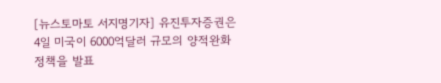[뉴스토마토 서지명기자] 유진투자증권은 4일 미국이 6000억달러 규모의 양적완화 정책을 발표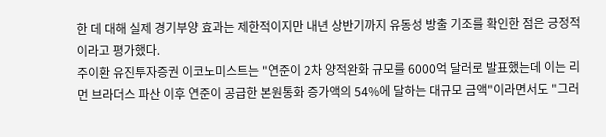한 데 대해 실제 경기부양 효과는 제한적이지만 내년 상반기까지 유동성 방출 기조를 확인한 점은 긍정적이라고 평가했다.
주이환 유진투자증권 이코노미스트는 "연준이 2차 양적완화 규모를 6000억 달러로 발표했는데 이는 리먼 브라더스 파산 이후 연준이 공급한 본원통화 증가액의 54%에 달하는 대규모 금액"이라면서도 "그러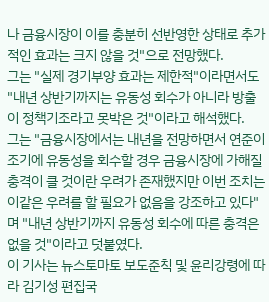나 금융시장이 이를 충분히 선반영한 상태로 추가적인 효과는 크지 않을 것"으로 전망했다.
그는 "실제 경기부양 효과는 제한적"이라면서도 "내년 상반기까지는 유동성 회수가 아니라 방출이 정책기조라고 못박은 것"이라고 해석했다.
그는 "금융시장에서는 내년을 전망하면서 연준이 조기에 유동성을 회수할 경우 금융시장에 가해질 충격이 클 것이란 우려가 존재했지만 이번 조치는 이같은 우려를 할 필요가 없음을 강조하고 있다"며 "내년 상반기까지 유동성 회수에 따른 충격은 없을 것"이라고 덧붙였다.
이 기사는 뉴스토마토 보도준칙 및 윤리강령에 따라 김기성 편집국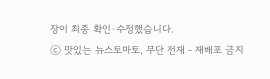장이 최종 확인·수정했습니다.
ⓒ 맛있는 뉴스토마토, 무단 전재 - 재배포 금지